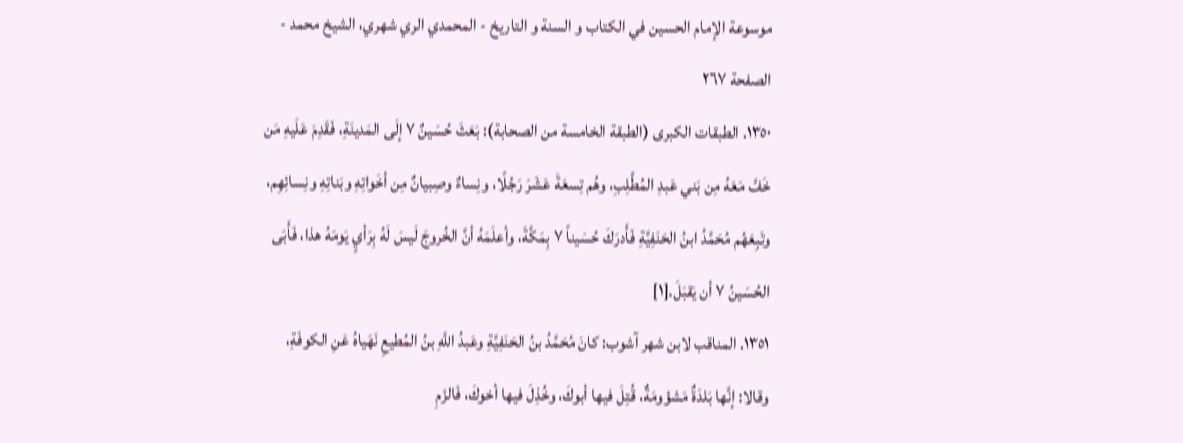موسوعة الإمام الحسين في الكتاب و السنة و التاريخ - المحمدي الري شهري، الشيخ محمد - الصفحة ٢٦٧
١٣٥٠. الطبقات الكبرى (الطبقة الخامسة من الصحابة): بَعَثَ حُسَينٌ ٧ إلَى المَدينَةِ، فَقَدِمَ عَلَيهِ مَن خَفَّ مَعَهُ مِن بَني عَبدِ المُطَّلِبِ، وهُم تِسعَةَ عَشَرَ رَجُلًا، ونِساءٌ وصِبيانٌ مِن أخَواتِهِ وبَناتِهِ ونِسائِهِم، وتَبِعَهُم مُحَمَّدُ ابنُ الحَنَفِيَّةِ فَأَدرَكَ حُسَيناً ٧ بِمَكَّةَ، وأعلَمَهُ أنَّ الخُروجَ لَيسَ لَهُ بِرَأيٍ يَومَهُ هذا، فَأَبَى الحُسَينُ ٧ أن يَقبَلَ.[١]
١٣٥١. المناقب لابن شهر آشوب: كانَ مُحَمَّدُ بنُ الحَنَفِيَّةِ وعَبدُ اللَّهِ بنُ المُطيعِ نَهَياهُ عَنِ الكوفَةِ، وقالا: إنَّها بَلدَةٌ مَشؤومَةٌ، قُتِلَ فيها أبوكَ، وخُذِلَ فيها أخوكَ، فَالزَمِ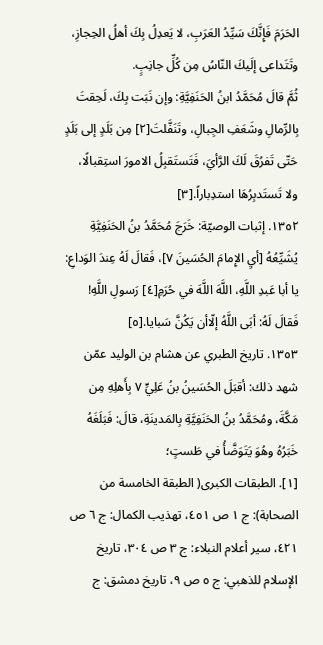الحَرَمَ فَإِنَّكَ سَيِّدُ العَرَبِ، لا يَعدِلُ بِكَ أهلُ الحِجازِ، وتَتَداعى إلَيكَ النّاسُ مِن كُلِّ جانِبٍ.
ثُمَّ قالَ مُحَمَّدُ ابنُ الحَنَفِيَّةِ: وإن نَبَت بِكَ، لَحِقتَ بِالرِّمالِ وشَعَفِ الجِبالِ، وتَنَفَّلتَ[٢] مِن بَلَدٍ إلى بَلَدٍ حَتّى تَفرُقَ لَكَ الرَّأيَ، فَتَستَقبِلُ الامورَ استِقبالًا، ولا تَستَدبِرُهَا استدِباراً.[٣]
١٣٥٢. إثبات الوصيّة: خَرَجَ مُحَمَّدُ بنُ الحَنَفِيَّةِ يُشَيِّعُهُ [أيِ الإِمامَ الحُسَينَ ٧]، فَقالَ لَهُ عِندَ الوَداعِ: يا أبا عَبدِ اللَّهِ، اللَّهَ اللَّهَ في حُرَمِ[٤] رَسولِ اللَّهِ! فَقالَ لَهُ: أبَى اللَّهُ إلّاأن يَكُنَّ سَبايا.[٥]
١٣٥٣. تاريخ الطبري عن هشام بن الوليد عمّن شهد ذلك: أقبَلَ الحُسَينُ بنُ عَلِيٍّ ٧ بِأَهلِهِ مِن مَكَّةَ، ومُحَمَّدُ بنُ الحَنَفِيَّةِ بِالمَدينَةِ، قالَ: فَبَلَغَهُ خَبَرُهُ وهُوَ يَتَوَضَّأُ في طَستٍ؛
[١]. الطبقات الكبرى( الطبقة الخامسة من الصحابة): ج ١ ص ٤٥١، تهذيب الكمال: ج ٦ ص ٤٢١، سير أعلام النبلاء: ج ٣ ص ٣٠٤، تاريخ الإسلام للذهبي: ج ٥ ص ٩، تاريخ دمشق: ج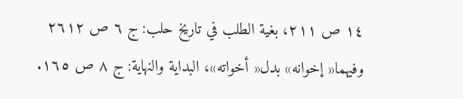١٤ ص ٢١١، بغية الطلب في تاريخ حلب: ج ٦ ص ٢٦١٢ وفيهما« إخوانه» بدل« أخواته»، البداية والنهاية: ج ٨ ص ١٦٥.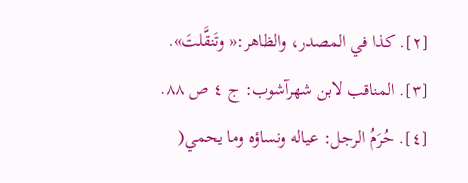[٢]. كذا في المصدر، والظاهر:« وتَنقَّلتَ».
[٣]. المناقب لابن شهرآشوب: ج ٤ ص ٨٨.
[٤]. حُرَمُ الرجل: عياله ونساؤه وما يحمي(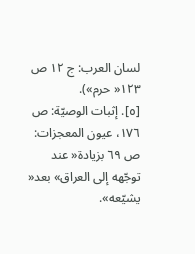لسان العرب: ج ١٢ ص ١٢٣« حرم»).
[٥]. إثبات الوصيّة: ص ١٧٦، عيون المعجزات: ص ٦٩ بزيادة« عند توجّهه إلى العراق» بعد« يشيّعه».